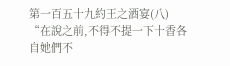第一百五十九約王之酒宴(八)
“在說之前,不得不提一下十香各自她們不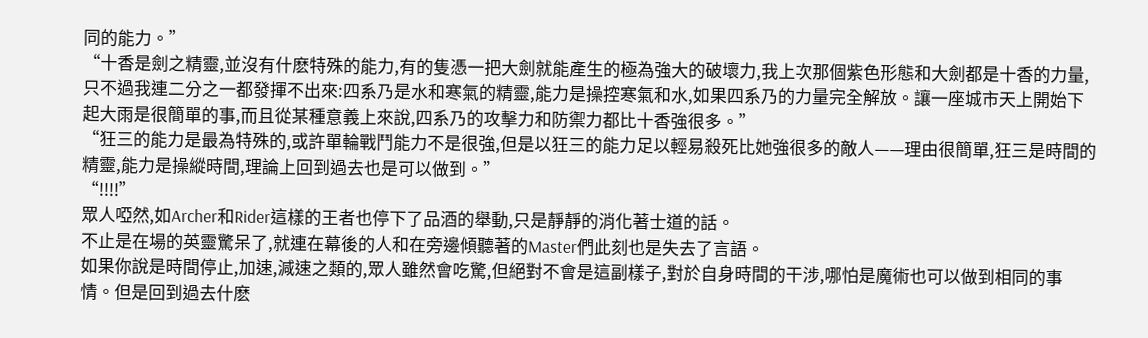同的能力。”
“十香是劍之精靈,並沒有什麽特殊的能力,有的隻憑一把大劍就能產生的極為強大的破壞力,我上次那個紫色形態和大劍都是十香的力量,只不過我連二分之一都發揮不出來:四系乃是水和寒氣的精靈,能力是操控寒氣和水,如果四系乃的力量完全解放。讓一座城市天上開始下起大雨是很簡單的事,而且從某種意義上來說,四系乃的攻擊力和防禦力都比十香強很多。”
“狂三的能力是最為特殊的,或許單輪戰鬥能力不是很強,但是以狂三的能力足以輕易殺死比她強很多的敵人——理由很簡單,狂三是時間的精靈,能力是操縱時間,理論上回到過去也是可以做到。”
“!!!!”
眾人啞然,如Archer和Rider這樣的王者也停下了品酒的舉動,只是靜靜的消化著士道的話。
不止是在場的英靈驚呆了,就連在幕後的人和在旁邊傾聽著的Master們此刻也是失去了言語。
如果你說是時間停止,加速,減速之類的,眾人雖然會吃驚,但絕對不會是這副樣子,對於自身時間的干涉,哪怕是魔術也可以做到相同的事情。但是回到過去什麽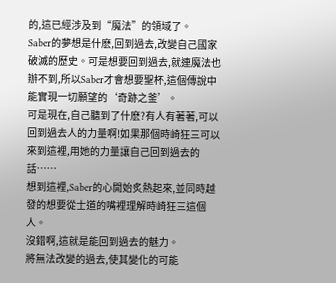的,這已經涉及到“魔法”的領域了。
Saber的夢想是什麽,回到過去,改變自己國家破滅的歷史。可是想要回到過去,就連魔法也辦不到,所以Saber才會想要聖杯,這個傳說中能實現一切願望的‘奇跡之釜’。
可是現在,自己聽到了什麽?有人有著著,可以回到過去人的力量啊!如果那個時崎狂三可以來到這裡,用她的力量讓自己回到過去的話……
想到這裡,Saber的心開始炙熱起來,並同時越發的想要從士道的嘴裡理解時崎狂三這個人。
沒錯啊,這就是能回到過去的魅力。
將無法改變的過去,使其變化的可能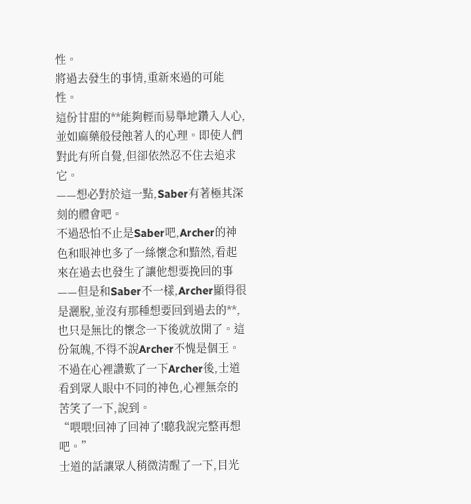性。
將過去發生的事情,重新來過的可能性。
這份甘甜的**能夠輕而易舉地鑽入人心,並如麻藥般侵蝕著人的心理。即使人們對此有所自覺,但卻依然忍不住去追求它。
——想必對於這一點,Saber有著極其深刻的體會吧。
不過恐怕不止是Saber吧,Archer的神色和眼神也多了一絲懷念和黯然,看起來在過去也發生了讓他想要挽回的事——但是和Saber不一樣,Archer顯得很是灑脫,並沒有那種想要回到過去的**,也只是無比的懷念一下後就放開了。這份氣魄,不得不說Archer不愧是個王。
不過在心裡讚歎了一下Archer後,士道看到眾人眼中不同的神色,心裡無奈的苦笑了一下,說到。
“喂喂!回神了回神了!聽我說完整再想吧。”
士道的話讓眾人稍微清醒了一下,目光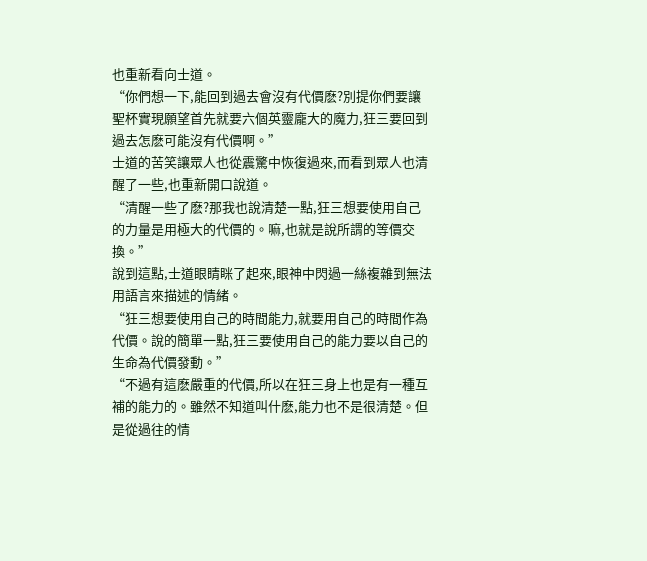也重新看向士道。
“你們想一下,能回到過去會沒有代價麽?別提你們要讓聖杯實現願望首先就要六個英靈龐大的魔力,狂三要回到過去怎麽可能沒有代價啊。”
士道的苦笑讓眾人也從震驚中恢復過來,而看到眾人也清醒了一些,也重新開口說道。
“清醒一些了麽?那我也說清楚一點,狂三想要使用自己的力量是用極大的代價的。嘛,也就是說所謂的等價交換。”
說到這點,士道眼睛眯了起來,眼神中閃過一絲複雜到無法用語言來描述的情緒。
“狂三想要使用自己的時間能力,就要用自己的時間作為代價。說的簡單一點,狂三要使用自己的能力要以自己的生命為代價發動。”
“不過有這麽嚴重的代價,所以在狂三身上也是有一種互補的能力的。雖然不知道叫什麽,能力也不是很清楚。但是從過往的情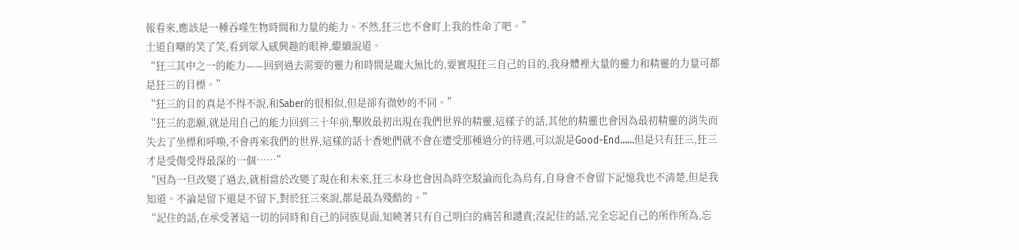報看來,應該是一種吞噬生物時間和力量的能力。不然,狂三也不會盯上我的性命了吧。”
士道自嘲的笑了笑,看到眾人感興趣的眼神,繼續說道。
“狂三其中之一的能力——回到過去需要的靈力和時間是龐大無比的,要實現狂三自己的目的,我身體裡大量的靈力和精靈的力量可都是狂三的目標。”
“狂三的目的真是不得不說,和Saber的很相似,但是卻有微妙的不同。”
“狂三的悲願,就是用自己的能力回到三十年前,擊敗最初出現在我們世界的精靈,這樣子的話,其他的精靈也會因為最初精靈的消失而失去了坐標和呼喚,不會再來我們的世界,這樣的話十香她們就不會在遭受那種過分的待遇,可以說是Good-End……但是只有狂三,狂三才是受傷受得最深的一個……”
“因為一旦改變了過去,就相當於改變了現在和未來,狂三本身也會因為時空駁論而化為烏有,自身會不會留下記憶我也不清楚,但是我知道。不論是留下還是不留下,對於狂三來說,都是最為殘酷的。”
“記住的話,在承受著這一切的同時和自己的同族見面,知曉著只有自己明白的痛苦和譴責;沒記住的話,完全忘記自己的所作所為,忘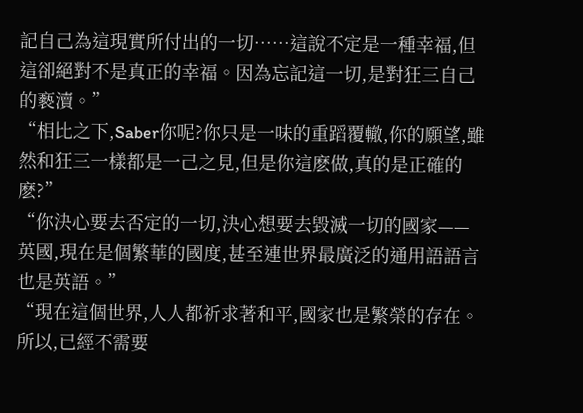記自己為這現實所付出的一切……這說不定是一種幸福,但這卻絕對不是真正的幸福。因為忘記這一切,是對狂三自己的褻瀆。”
“相比之下,Saber你呢?你只是一味的重蹈覆轍,你的願望,雖然和狂三一樣都是一己之見,但是你這麽做,真的是正確的麽?”
“你決心要去否定的一切,決心想要去毀滅一切的國家——英國,現在是個繁華的國度,甚至連世界最廣泛的通用語語言也是英語。”
“現在這個世界,人人都祈求著和平,國家也是繁榮的存在。所以,已經不需要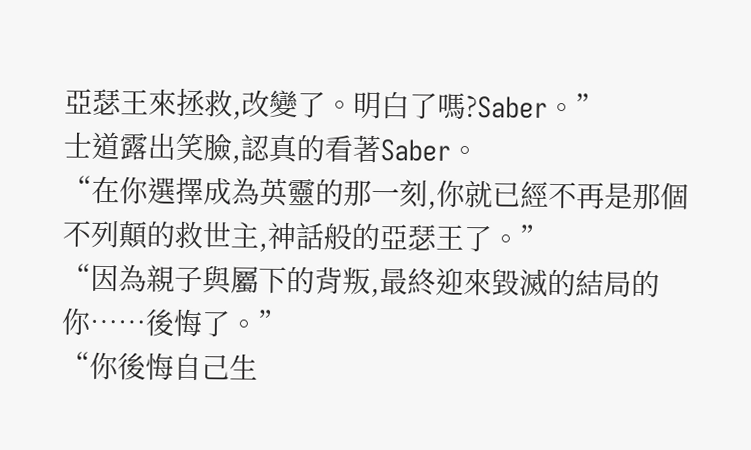亞瑟王來拯救,改變了。明白了嗎?Saber。”
士道露出笑臉,認真的看著Saber。
“在你選擇成為英靈的那一刻,你就已經不再是那個不列顛的救世主,神話般的亞瑟王了。”
“因為親子與屬下的背叛,最終迎來毀滅的結局的你……後悔了。”
“你後悔自己生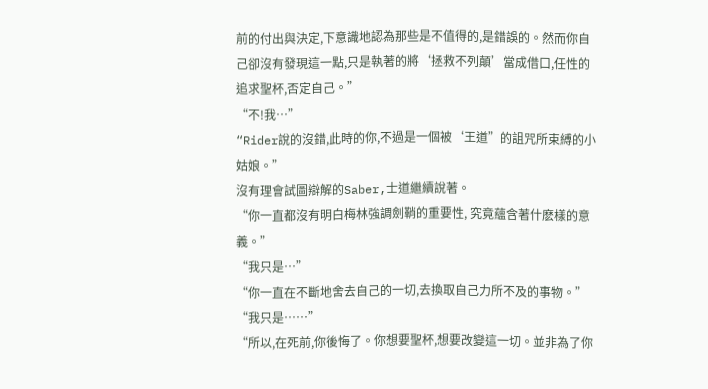前的付出與決定,下意識地認為那些是不值得的,是錯誤的。然而你自己卻沒有發現這一點,只是執著的將‘拯救不列顛’當成借口,任性的追求聖杯,否定自己。”
“不!我…”
“Rider說的沒錯,此時的你,不過是一個被‘王道”的詛咒所束縛的小姑娘。”
沒有理會試圖辯解的Saber,士道繼續說著。
“你一直都沒有明白梅林強調劍鞘的重要性, 究竟蘊含著什麽樣的意義。”
“我只是…”
“你一直在不斷地舍去自己的一切,去換取自己力所不及的事物。”
“我只是……”
“所以,在死前,你後悔了。你想要聖杯,想要改變這一切。並非為了你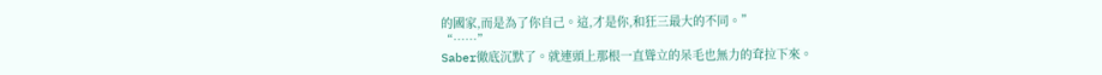的國家,而是為了你自己。這,才是你,和狂三最大的不同。”
“……”
Saber徹底沉默了。就連頭上那根一直聳立的呆毛也無力的耷拉下來。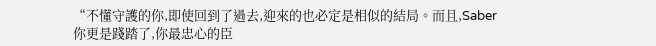“不懂守護的你,即使回到了過去,迎來的也必定是相似的結局。而且,Saber你更是踐踏了,你最忠心的臣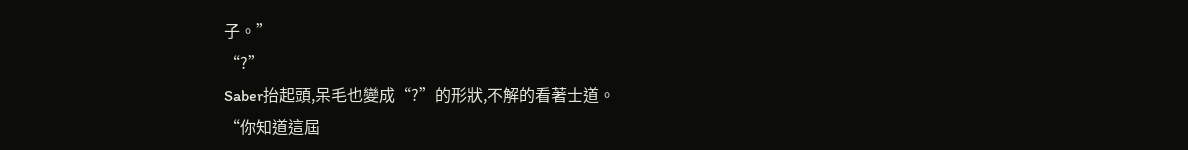子。”
“?”
Saber抬起頭,呆毛也變成“?”的形狀,不解的看著士道。
“你知道這屆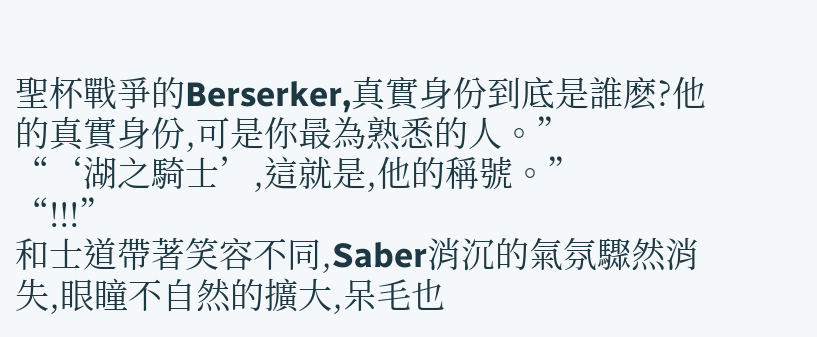聖杯戰爭的Berserker,真實身份到底是誰麽?他的真實身份,可是你最為熟悉的人。”
“‘湖之騎士’,這就是,他的稱號。”
“!!!”
和士道帶著笑容不同,Saber消沉的氣氛驟然消失,眼瞳不自然的擴大,呆毛也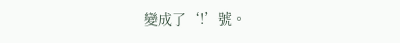變成了‘!’號。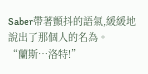Saber帶著顫抖的語氣,緩緩地說出了那個人的名為。
“蘭斯…洛特!”